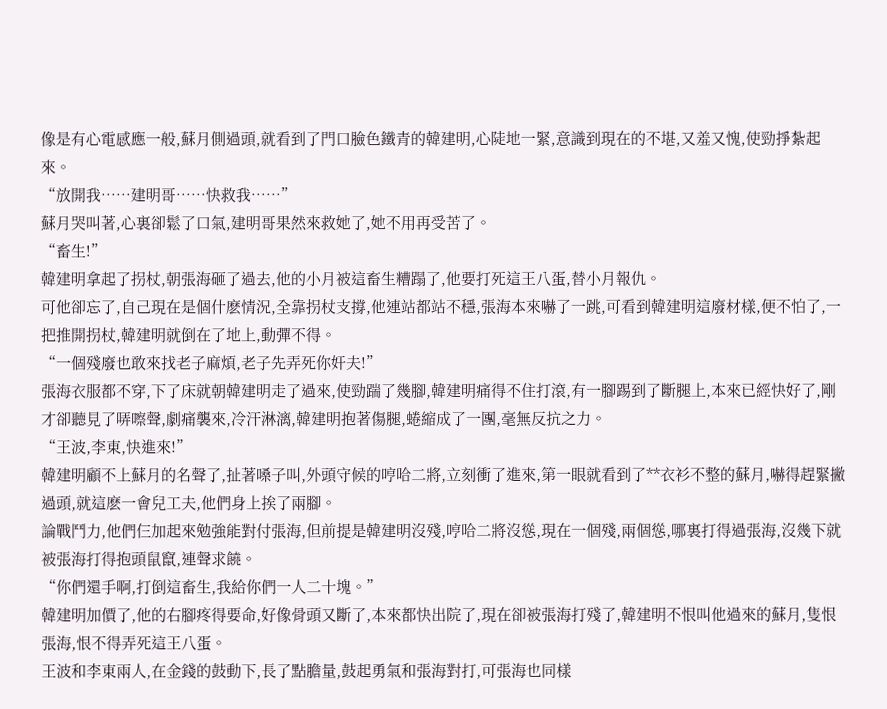像是有心電感應一般,蘇月側過頭,就看到了門口臉色鐵青的韓建明,心陡地一緊,意識到現在的不堪,又羞又愧,使勁掙紮起來。
“放開我……建明哥……快救我……”
蘇月哭叫著,心裏卻鬆了口氣,建明哥果然來救她了,她不用再受苦了。
“畜生!”
韓建明拿起了拐杖,朝張海砸了過去,他的小月被這畜生糟蹋了,他要打死這王八蛋,替小月報仇。
可他卻忘了,自己現在是個什麽情況,全靠拐杖支撐,他連站都站不穩,張海本來嚇了一跳,可看到韓建明這廢材樣,便不怕了,一把推開拐杖,韓建明就倒在了地上,動彈不得。
“一個殘廢也敢來找老子麻煩,老子先弄死你奸夫!”
張海衣服都不穿,下了床就朝韓建明走了過來,使勁踹了幾腳,韓建明痛得不住打滾,有一腳踢到了斷腿上,本來已經快好了,剛才卻聽見了哢嚓聲,劇痛襲來,冷汗淋漓,韓建明抱著傷腿,蜷縮成了一團,毫無反抗之力。
“王波,李東,快進來!”
韓建明顧不上蘇月的名聲了,扯著嗓子叫,外頭守候的哼哈二將,立刻衝了進來,第一眼就看到了**衣衫不整的蘇月,嚇得趕緊撇過頭,就這麽一會兒工夫,他們身上挨了兩腳。
論戰鬥力,他們仨加起來勉強能對付張海,但前提是韓建明沒殘,哼哈二將沒慫,現在一個殘,兩個慫,哪裏打得過張海,沒幾下就被張海打得抱頭鼠竄,連聲求饒。
“你們還手啊,打倒這畜生,我給你們一人二十塊。”
韓建明加價了,他的右腳疼得要命,好像骨頭又斷了,本來都快出院了,現在卻被張海打殘了,韓建明不恨叫他過來的蘇月,隻恨張海,恨不得弄死這王八蛋。
王波和李東兩人,在金錢的鼓動下,長了點膽量,鼓起勇氣和張海對打,可張海也同樣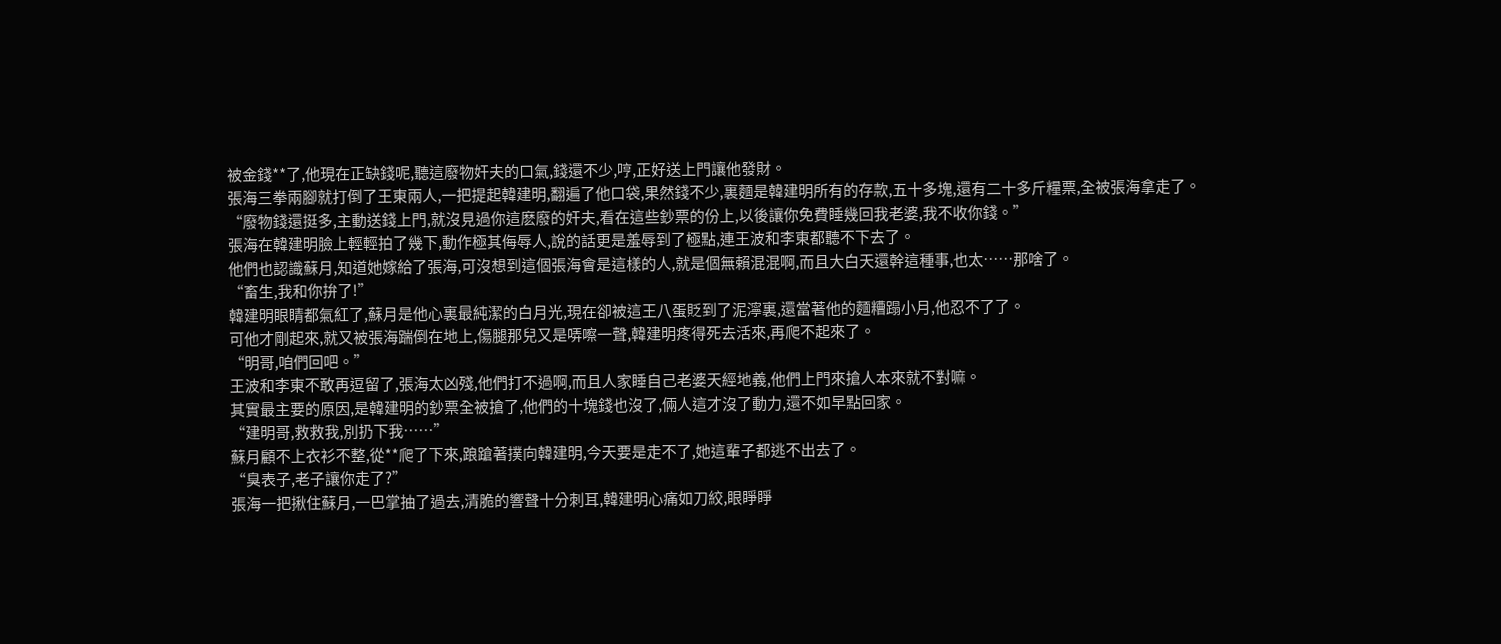被金錢**了,他現在正缺錢呢,聽這廢物奸夫的口氣,錢還不少,哼,正好送上門讓他發財。
張海三拳兩腳就打倒了王東兩人,一把提起韓建明,翻遍了他口袋,果然錢不少,裏麵是韓建明所有的存款,五十多塊,還有二十多斤糧票,全被張海拿走了。
“廢物錢還挺多,主動送錢上門,就沒見過你這麽廢的奸夫,看在這些鈔票的份上,以後讓你免費睡幾回我老婆,我不收你錢。”
張海在韓建明臉上輕輕拍了幾下,動作極其侮辱人,說的話更是羞辱到了極點,連王波和李東都聽不下去了。
他們也認識蘇月,知道她嫁給了張海,可沒想到這個張海會是這樣的人,就是個無賴混混啊,而且大白天還幹這種事,也太……那啥了。
“畜生,我和你拚了!”
韓建明眼睛都氣紅了,蘇月是他心裏最純潔的白月光,現在卻被這王八蛋貶到了泥濘裏,還當著他的麵糟蹋小月,他忍不了了。
可他才剛起來,就又被張海踹倒在地上,傷腿那兒又是哢嚓一聲,韓建明疼得死去活來,再爬不起來了。
“明哥,咱們回吧。”
王波和李東不敢再逗留了,張海太凶殘,他們打不過啊,而且人家睡自己老婆天經地義,他們上門來搶人本來就不對嘛。
其實最主要的原因,是韓建明的鈔票全被搶了,他們的十塊錢也沒了,倆人這才沒了動力,還不如早點回家。
“建明哥,救救我,別扔下我……”
蘇月顧不上衣衫不整,從**爬了下來,踉蹌著撲向韓建明,今天要是走不了,她這輩子都逃不出去了。
“臭表子,老子讓你走了?”
張海一把揪住蘇月,一巴掌抽了過去,清脆的響聲十分刺耳,韓建明心痛如刀絞,眼睜睜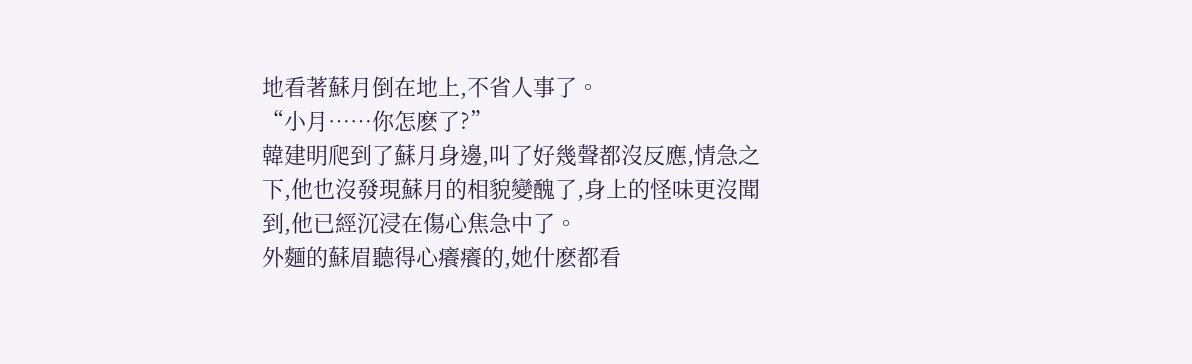地看著蘇月倒在地上,不省人事了。
“小月……你怎麽了?”
韓建明爬到了蘇月身邊,叫了好幾聲都沒反應,情急之下,他也沒發現蘇月的相貌變醜了,身上的怪味更沒聞到,他已經沉浸在傷心焦急中了。
外麵的蘇眉聽得心癢癢的,她什麽都看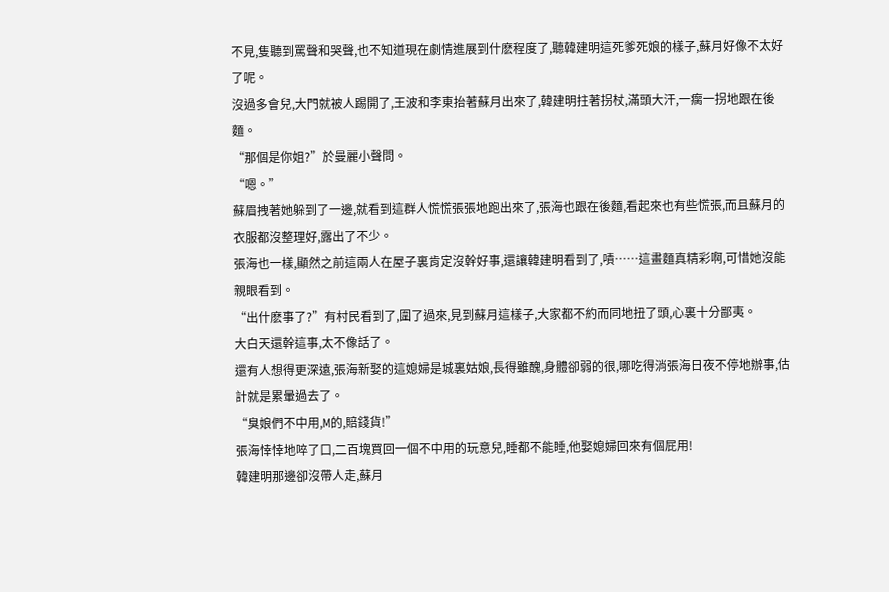不見,隻聽到罵聲和哭聲,也不知道現在劇情進展到什麽程度了,聽韓建明這死爹死娘的樣子,蘇月好像不太好了呢。
沒過多會兒,大門就被人踢開了,王波和李東抬著蘇月出來了,韓建明拄著拐杖,滿頭大汗,一瘸一拐地跟在後麵。
“那個是你姐?”於曼麗小聲問。
“嗯。”
蘇眉拽著她躲到了一邊,就看到這群人慌慌張張地跑出來了,張海也跟在後麵,看起來也有些慌張,而且蘇月的衣服都沒整理好,露出了不少。
張海也一樣,顯然之前這兩人在屋子裏肯定沒幹好事,還讓韓建明看到了,嘖……這畫麵真精彩啊,可惜她沒能親眼看到。
“出什麽事了?”有村民看到了,圍了過來,見到蘇月這樣子,大家都不約而同地扭了頭,心裏十分鄙夷。
大白天還幹這事,太不像話了。
還有人想得更深遠,張海新娶的這媳婦是城裏姑娘,長得雖醜,身體卻弱的很,哪吃得消張海日夜不停地辦事,估計就是累暈過去了。
“臭娘們不中用,M的,賠錢貨!”
張海悻悻地啐了口,二百塊買回一個不中用的玩意兒,睡都不能睡,他娶媳婦回來有個屁用!
韓建明那邊卻沒帶人走,蘇月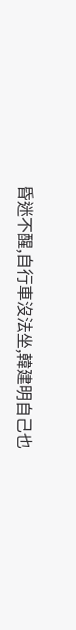昏迷不醒,自行車沒法坐,韓建明自己也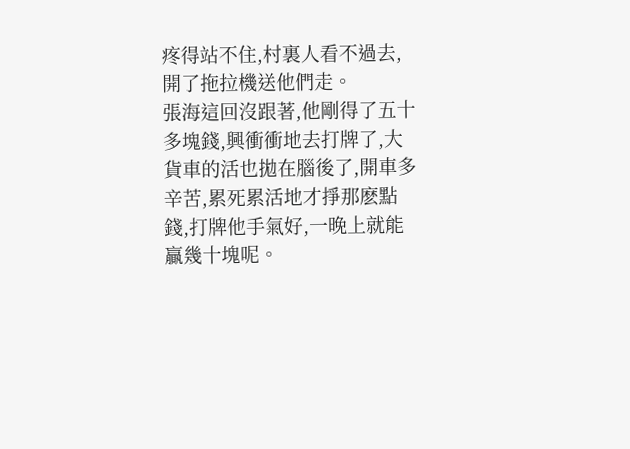疼得站不住,村裏人看不過去,開了拖拉機送他們走。
張海這回沒跟著,他剛得了五十多塊錢,興衝衝地去打牌了,大貨車的活也拋在腦後了,開車多辛苦,累死累活地才掙那麽點錢,打牌他手氣好,一晚上就能贏幾十塊呢。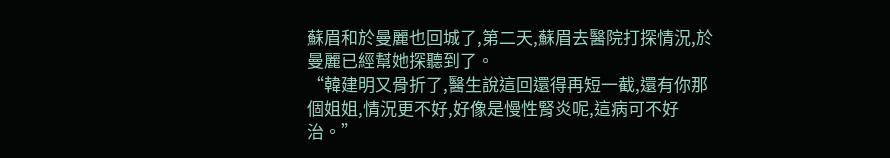蘇眉和於曼麗也回城了,第二天,蘇眉去醫院打探情況,於曼麗已經幫她探聽到了。
“韓建明又骨折了,醫生說這回還得再短一截,還有你那個姐姐,情況更不好,好像是慢性腎炎呢,這病可不好治。”